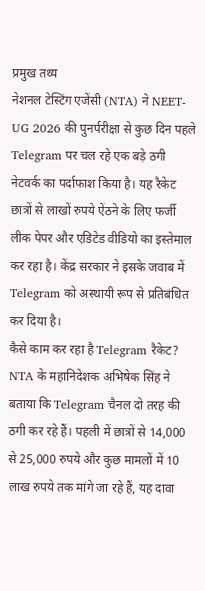प्रमुख तथ्य
नेशनल टेस्टिंग एजेंसी (NTA) ने NEET-UG 2026 की पुनर्परीक्षा से कुछ दिन पहले Telegram पर चल रहे एक बड़े ठगी नेटवर्क का पर्दाफाश किया है। यह रैकेट छात्रों से लाखों रुपये ऐंठने के लिए फर्जी लीक पेपर और एडिटेड वीडियो का इस्तेमाल कर रहा है। केंद्र सरकार ने इसके जवाब में Telegram को अस्थायी रूप से प्रतिबंधित कर दिया है।
कैसे काम कर रहा है Telegram रैकेट?
NTA के महानिदेशक अभिषेक सिंह ने बताया कि Telegram चैनल दो तरह की ठगी कर रहे हैं। पहली में छात्रों से 14,000 से 25,000 रुपये और कुछ मामलों में 10 लाख रुपये तक मांगे जा रहे हैं, यह दावा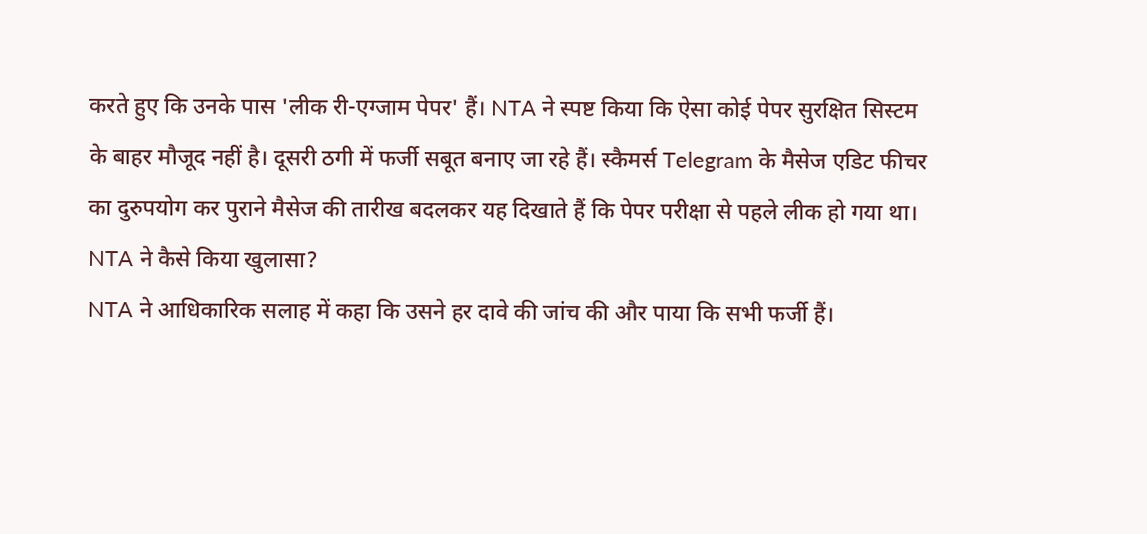करते हुए कि उनके पास 'लीक री-एग्जाम पेपर' हैं। NTA ने स्पष्ट किया कि ऐसा कोई पेपर सुरक्षित सिस्टम के बाहर मौजूद नहीं है। दूसरी ठगी में फर्जी सबूत बनाए जा रहे हैं। स्कैमर्स Telegram के मैसेज एडिट फीचर का दुरुपयोग कर पुराने मैसेज की तारीख बदलकर यह दिखाते हैं कि पेपर परीक्षा से पहले लीक हो गया था।
NTA ने कैसे किया खुलासा?
NTA ने आधिकारिक सलाह में कहा कि उसने हर दावे की जांच की और पाया कि सभी फर्जी हैं।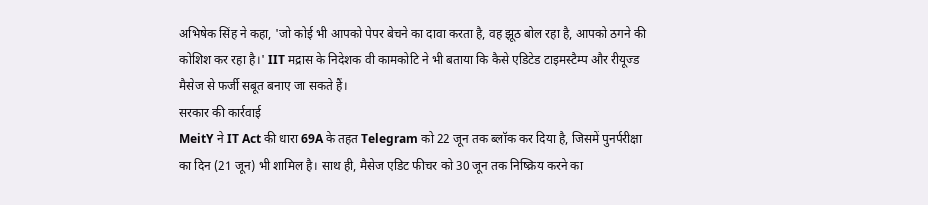अभिषेक सिंह ने कहा, 'जो कोई भी आपको पेपर बेचने का दावा करता है, वह झूठ बोल रहा है, आपको ठगने की कोशिश कर रहा है।' IIT मद्रास के निदेशक वी कामकोटि ने भी बताया कि कैसे एडिटेड टाइमस्टैम्प और रीयूज्ड मैसेज से फर्जी सबूत बनाए जा सकते हैं।
सरकार की कार्रवाई
MeitY ने IT Act की धारा 69A के तहत Telegram को 22 जून तक ब्लॉक कर दिया है, जिसमें पुनर्परीक्षा का दिन (21 जून) भी शामिल है। साथ ही, मैसेज एडिट फीचर को 30 जून तक निष्क्रिय करने का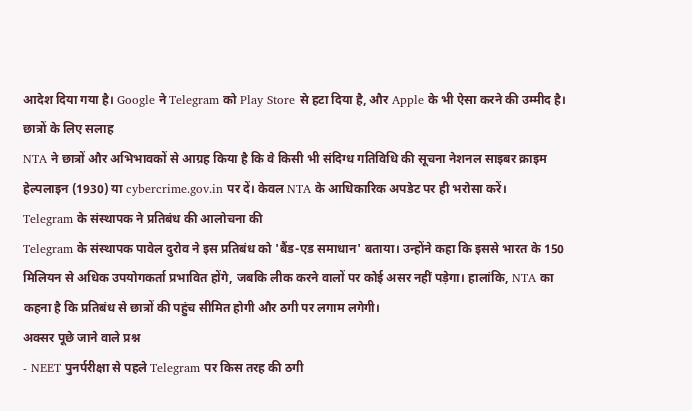आदेश दिया गया है। Google ने Telegram को Play Store से हटा दिया है, और Apple के भी ऐसा करने की उम्मीद है।
छात्रों के लिए सलाह
NTA ने छात्रों और अभिभावकों से आग्रह किया है कि वे किसी भी संदिग्ध गतिविधि की सूचना नेशनल साइबर क्राइम हेल्पलाइन (1930) या cybercrime.gov.in पर दें। केवल NTA के आधिकारिक अपडेट पर ही भरोसा करें।
Telegram के संस्थापक ने प्रतिबंध की आलोचना की
Telegram के संस्थापक पावेल दुरोव ने इस प्रतिबंध को 'बैंड-एड समाधान' बताया। उन्होंने कहा कि इससे भारत के 150 मिलियन से अधिक उपयोगकर्ता प्रभावित होंगे, जबकि लीक करने वालों पर कोई असर नहीं पड़ेगा। हालांकि, NTA का कहना है कि प्रतिबंध से छात्रों की पहुंच सीमित होगी और ठगी पर लगाम लगेगी।
अक्सर पूछे जाने वाले प्रश्न
- NEET पुनर्परीक्षा से पहले Telegram पर किस तरह की ठगी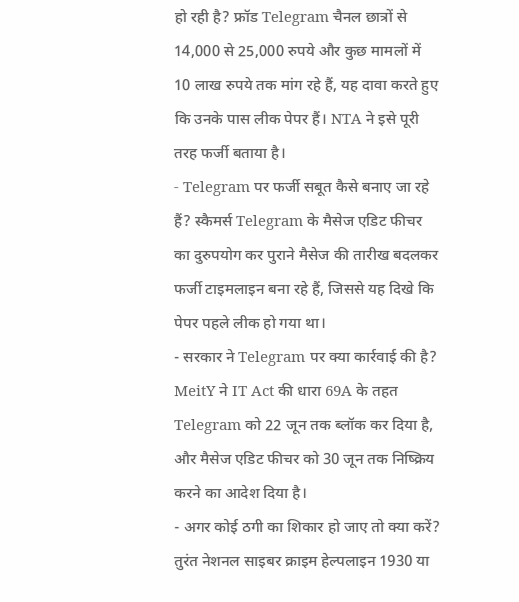हो रही है? फ्रॉड Telegram चैनल छात्रों से 14,000 से 25,000 रुपये और कुछ मामलों में 10 लाख रुपये तक मांग रहे हैं, यह दावा करते हुए कि उनके पास लीक पेपर हैं। NTA ने इसे पूरी तरह फर्जी बताया है।
- Telegram पर फर्जी सबूत कैसे बनाए जा रहे हैं? स्कैमर्स Telegram के मैसेज एडिट फीचर का दुरुपयोग कर पुराने मैसेज की तारीख बदलकर फर्जी टाइमलाइन बना रहे हैं, जिससे यह दिखे कि पेपर पहले लीक हो गया था।
- सरकार ने Telegram पर क्या कार्रवाई की है? MeitY ने IT Act की धारा 69A के तहत Telegram को 22 जून तक ब्लॉक कर दिया है, और मैसेज एडिट फीचर को 30 जून तक निष्क्रिय करने का आदेश दिया है।
- अगर कोई ठगी का शिकार हो जाए तो क्या करें? तुरंत नेशनल साइबर क्राइम हेल्पलाइन 1930 या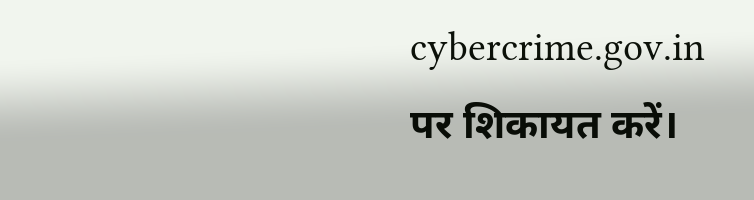cybercrime.gov.in पर शिकायत करें।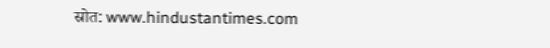स्रोत: www.hindustantimes.com